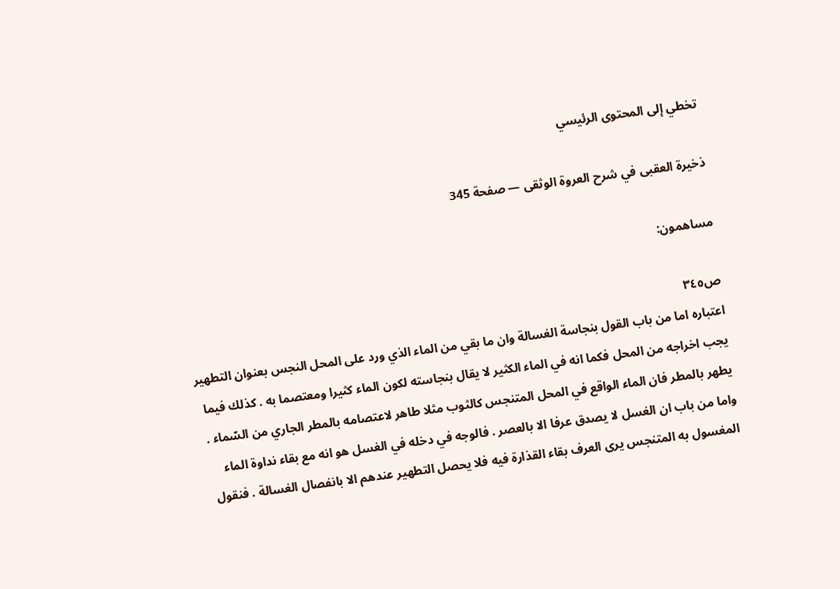تخطي إلى المحتوى الرئيسي

ذخيرة العقبى في شرح العروة الوثقى — صفحة 345

مساهمون:

ص٣٤٥
اعتباره اما من باب القول بنجاسة الغسالة وان ما بقي من الماء الذي ورد على المحل النجس بعنوان التطهير يجب اخراجه من المحل فكما انه في الماء الكثير لا يقال بنجاسته لكون الماء كثيرا ومعتصما به . كذلك فيما يطهر بالمطر فان الماء الواقع في المحل المتنجس كالثوب مثلا طاهر لاعتصامه بالمطر الجاري من السّماء . واما من باب ان الغسل لا يصدق عرفا الا بالعصر . فالوجه في دخله في الغسل هو انه مع بقاء نداوة الماء المغسول به المتنجس يرى العرف بقاء القذارة فيه فلا يحصل التطهير عندهم الا بانفصال الغسالة . فنقول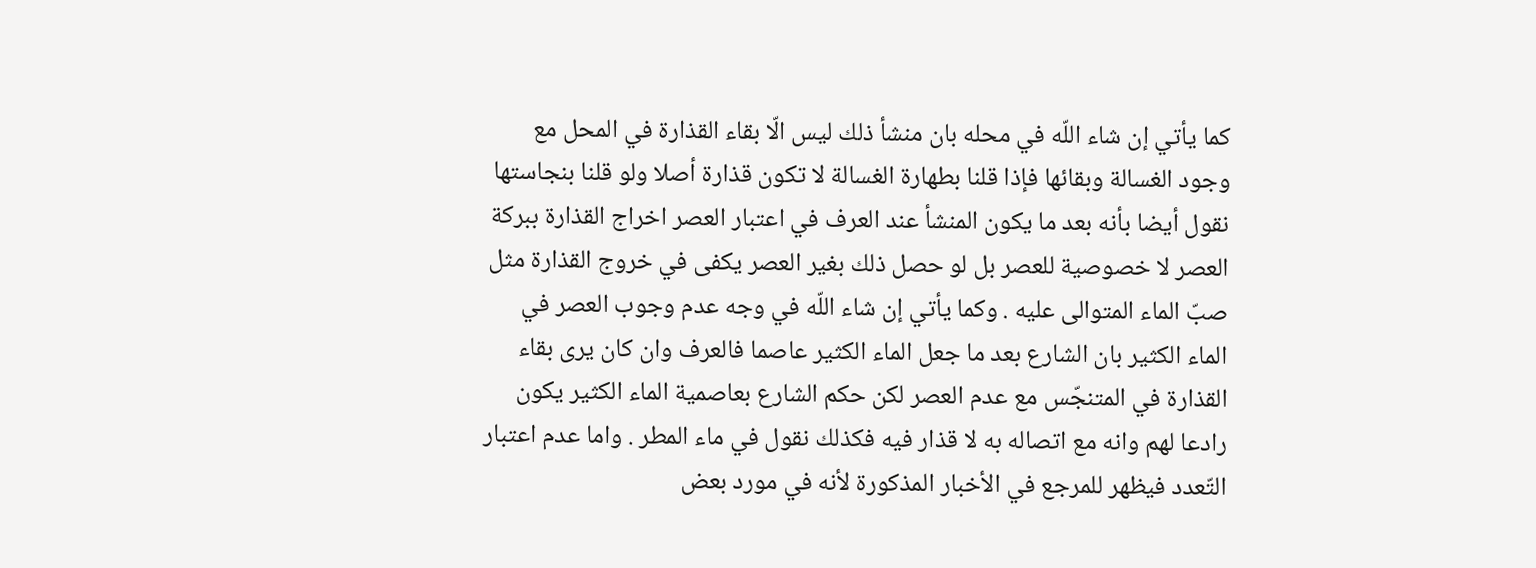كما يأتي إن شاء اللّه في محله بان منشأ ذلك ليس الّا بقاء القذارة في المحل مع وجود الغسالة وبقائها فإذا قلنا بطهارة الغسالة لا تكون قذارة أصلا ولو قلنا بنجاستها نقول أيضا بأنه بعد ما يكون المنشأ عند العرف في اعتبار العصر اخراج القذارة ببركة العصر لا خصوصية للعصر بل لو حصل ذلك بغير العصر يكفى في خروج القذارة مثل صبّ الماء المتوالى عليه . وكما يأتي إن شاء اللّه في وجه عدم وجوب العصر في الماء الكثير بان الشارع بعد ما جعل الماء الكثير عاصما فالعرف وان كان يرى بقاء القذارة في المتنجّس مع عدم العصر لكن حكم الشارع بعاصمية الماء الكثير يكون رادعا لهم وانه مع اتصاله به لا قذار فيه فكذلك نقول في ماء المطر . واما عدم اعتبار التّعدد فيظهر للمرجع في الأخبار المذكورة لأنه في مورد بعض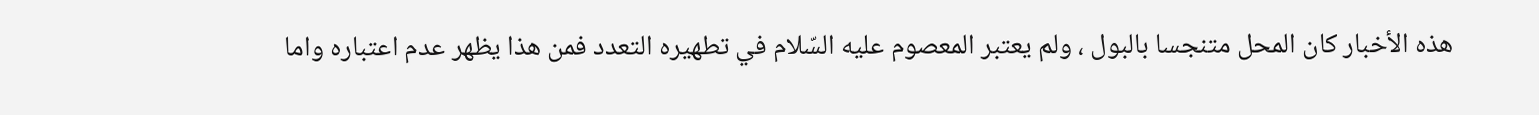هذه الأخبار كان المحل متنجسا بالبول ، ولم يعتبر المعصوم عليه السّلام في تطهيره التعدد فمن هذا يظهر عدم اعتباره واما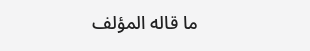ما قاله المؤلف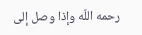رحمه اللّه وإذا وصل إلى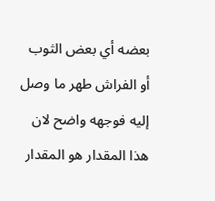بعضه أي بعض الثوب أو الفراش طهر ما وصل إليه فوجهه واضح لان هذا المقدار هو المقدار